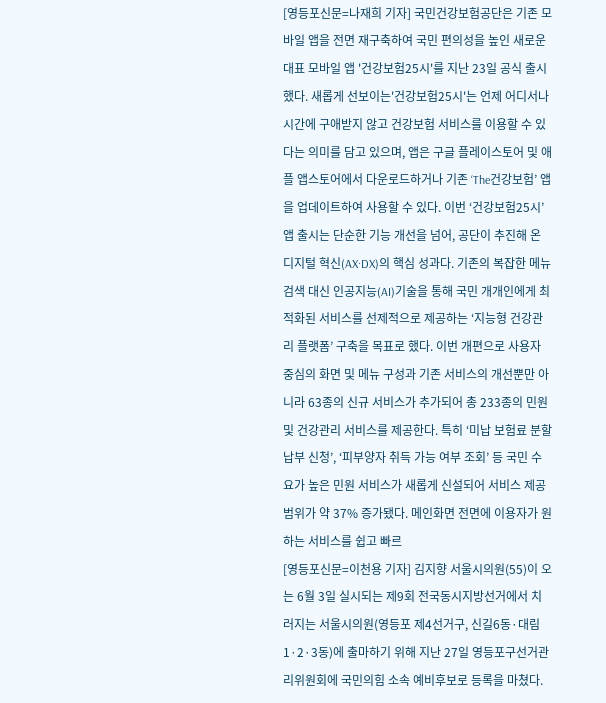[영등포신문=나재희 기자] 국민건강보험공단은 기존 모바일 앱을 전면 재구축하여 국민 편의성을 높인 새로운 대표 모바일 앱 '건강보험25시'를 지난 23일 공식 출시했다. 새롭게 선보이는'건강보험25시'는 언제 어디서나 시간에 구애받지 않고 건강보험 서비스를 이용할 수 있다는 의미를 담고 있으며, 앱은 구글 플레이스토어 및 애플 앱스토어에서 다운로드하거나 기존 ‘The건강보험’ 앱을 업데이트하여 사용할 수 있다. 이번 ‘건강보험25시’ 앱 출시는 단순한 기능 개선을 넘어, 공단이 추진해 온 디지털 혁신(AX·DX)의 핵심 성과다. 기존의 복잡한 메뉴 검색 대신 인공지능(AI)기술을 통해 국민 개개인에게 최적화된 서비스를 선제적으로 제공하는 ‘지능형 건강관리 플랫폼’ 구축을 목표로 했다. 이번 개편으로 사용자 중심의 화면 및 메뉴 구성과 기존 서비스의 개선뿐만 아니라 63종의 신규 서비스가 추가되어 총 233종의 민원 및 건강관리 서비스를 제공한다. 특히 ‘미납 보험료 분할납부 신청’, ‘피부양자 취득 가능 여부 조회’ 등 국민 수요가 높은 민원 서비스가 새롭게 신설되어 서비스 제공 범위가 약 37% 증가됐다. 메인화면 전면에 이용자가 원하는 서비스를 쉽고 빠르
[영등포신문=이천용 기자] 김지향 서울시의원(55)이 오는 6월 3일 실시되는 제9회 전국동시지방선거에서 치러지는 서울시의원(영등포 제4선거구, 신길6동·대림1·2·3동)에 출마하기 위해 지난 27일 영등포구선거관리위원회에 국민의힘 소속 예비후보로 등록을 마쳤다.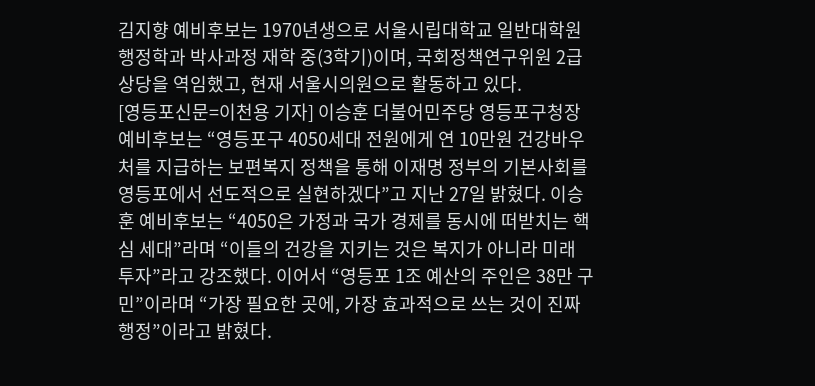김지향 예비후보는 1970년생으로 서울시립대학교 일반대학원 행정학과 박사과정 재학 중(3학기)이며, 국회정책연구위원 2급 상당을 역임했고, 현재 서울시의원으로 활동하고 있다.
[영등포신문=이천용 기자] 이승훈 더불어민주당 영등포구청장 예비후보는 “영등포구 4050세대 전원에게 연 10만원 건강바우처를 지급하는 보편복지 정책을 통해 이재명 정부의 기본사회를 영등포에서 선도적으로 실현하겠다”고 지난 27일 밝혔다. 이승훈 예비후보는 “4050은 가정과 국가 경제를 동시에 떠받치는 핵심 세대”라며 “이들의 건강을 지키는 것은 복지가 아니라 미래 투자”라고 강조했다. 이어서 “영등포 1조 예산의 주인은 38만 구민”이라며 “가장 필요한 곳에, 가장 효과적으로 쓰는 것이 진짜 행정”이라고 밝혔다.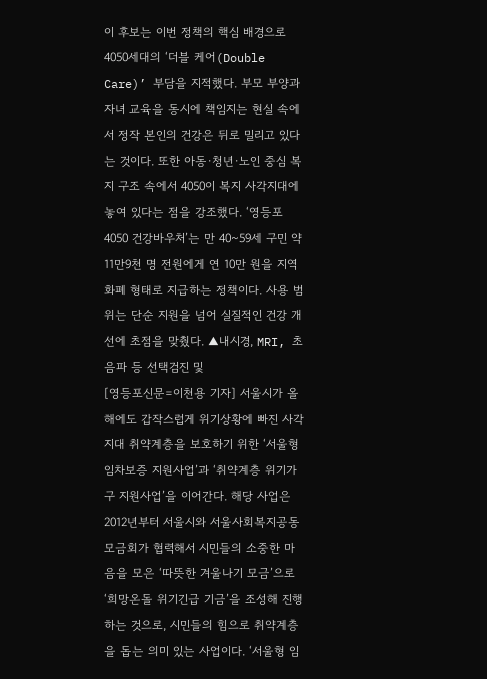이 후보는 이번 정책의 핵심 배경으로 4050세대의 ‘더블 케어(Double Care)’ 부담을 지적했다. 부모 부양과 자녀 교육을 동시에 책임지는 현실 속에서 정작 본인의 건강은 뒤로 밀리고 있다는 것이다. 또한 아동·청년·노인 중심 복지 구조 속에서 4050이 복지 사각지대에 놓여 있다는 점을 강조했다. ‘영등포 4050 건강바우처’는 만 40~59세 구민 약 11만9천 명 전원에게 연 10만 원을 지역화폐 형태로 지급하는 정책이다. 사용 범위는 단순 지원을 넘어 실질적인 건강 개선에 초점을 맞췄다. ▲내시경, MRI, 초음파 등 선택검진 및
[영등포신문=이천용 기자] 서울시가 올해에도 갑작스럽게 위기상황에 빠진 사각지대 취약계층을 보호하기 위한 ‘서울형 임차보증 지원사업’과 ‘취약계층 위기가구 지원사업’을 이어간다. 해당 사업은 2012년부터 서울시와 서울사회복지공동모금회가 협력해서 시민들의 소중한 마음을 모은 ‘따뜻한 겨울나기 모금’으로 ‘희망온돌 위기긴급 기금’을 조성해 진행하는 것으로, 시민들의 힘으로 취약계층을 돕는 의미 있는 사업이다. ‘서울형 임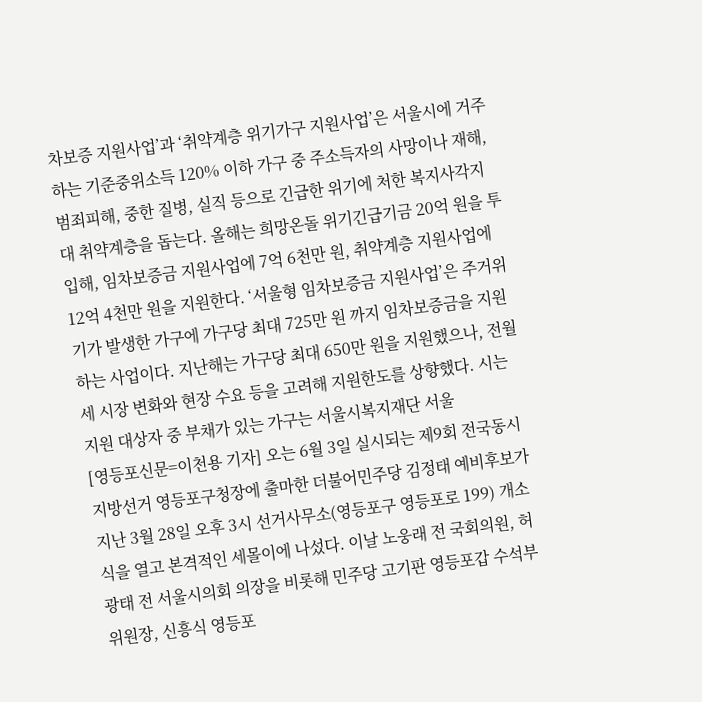차보증 지원사업’과 ‘취약계층 위기가구 지원사업’은 서울시에 거주하는 기준중위소득 120% 이하 가구 중 주소득자의 사망이나 재해, 범죄피해, 중한 질병, 실직 등으로 긴급한 위기에 처한 복지사각지대 취약계층을 돕는다. 올해는 희망온돌 위기긴급기금 20억 원을 투입해, 임차보증금 지원사업에 7억 6천만 원, 취약계층 지원사업에 12억 4천만 원을 지원한다. ‘서울형 임차보증금 지원사업’은 주거위기가 발생한 가구에 가구당 최대 725만 원 까지 임차보증금을 지원하는 사업이다. 지난해는 가구당 최대 650만 원을 지원했으나, 전월세 시장 변화와 현장 수요 등을 고려해 지원한도를 상향했다. 시는 지원 대상자 중 부채가 있는 가구는 서울시복지재단 서울
[영등포신문=이천용 기자] 오는 6월 3일 실시되는 제9회 전국동시지방선거 영등포구청장에 출마한 더불어민주당 김정태 예비후보가 지난 3월 28일 오후 3시 선거사무소(영등포구 영등포로 199) 개소식을 열고 본격적인 세몰이에 나섰다. 이날 노웅래 전 국회의원, 허광태 전 서울시의회 의장을 비롯해 민주당 고기판 영등포갑 수석부위원장, 신흥식 영등포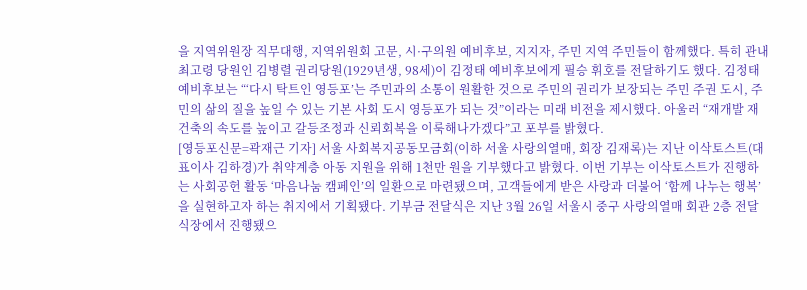을 지역위원장 직무대행, 지역위원회 고문, 시·구의원 예비후보, 지지자, 주민 지역 주민들이 함께했다. 특히 관내 최고령 당원인 김병렬 권리당원(1929년생, 98세)이 김정태 예비후보에게 필승 휘호를 전달하기도 했다. 김정태 예비후보는 “‘다시 탁트인 영등포’는 주민과의 소통이 원활한 것으로 주민의 권리가 보장되는 주민 주권 도시, 주민의 삶의 질을 높일 수 있는 기본 사회 도시 영등포가 되는 것”이라는 미래 비전을 제시했다. 아울러 “재개발 재건축의 속도를 높이고 갈등조정과 신뢰회복을 이룩해나가겠다”고 포부를 밝혔다.
[영등포신문=곽재근 기자] 서울 사회복지공동모금회(이하 서울 사랑의열매, 회장 김재록)는 지난 이삭토스트(대표이사 김하경)가 취약계층 아동 지원을 위해 1천만 원을 기부했다고 밝혔다. 이번 기부는 이삭토스트가 진행하는 사회공헌 활동 ‘마음나눔 캠페인’의 일환으로 마련됐으며, 고객들에게 받은 사랑과 더불어 ‘함께 나누는 행복’을 실현하고자 하는 취지에서 기획됐다. 기부금 전달식은 지난 3월 26일 서울시 중구 사랑의열매 회관 2층 전달식장에서 진행됐으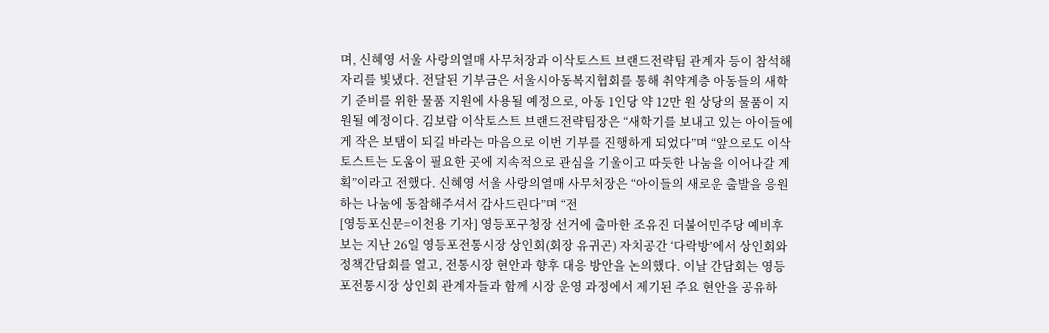며, 신혜영 서울 사랑의열매 사무처장과 이삭토스트 브랜드전략팀 관계자 등이 참석해 자리를 빛냈다. 전달된 기부금은 서울시아동복지협회를 통해 취약계층 아동들의 새학기 준비를 위한 물품 지원에 사용될 예정으로, 아동 1인당 약 12만 원 상당의 물품이 지원될 예정이다. 김보람 이삭토스트 브랜드전략팀장은 “새학기를 보내고 있는 아이들에게 작은 보탬이 되길 바라는 마음으로 이번 기부를 진행하게 되었다”며 “앞으로도 이삭토스트는 도움이 필요한 곳에 지속적으로 관심을 기울이고 따듯한 나눔을 이어나갈 계획”이라고 전했다. 신혜영 서울 사랑의열매 사무처장은 “아이들의 새로운 출발을 응원하는 나눔에 동참해주셔서 감사드린다”며 “전
[영등포신문=이천용 기자] 영등포구청장 선거에 출마한 조유진 더불어민주당 예비후보는 지난 26일 영등포전통시장 상인회(회장 유귀곤) 자치공간 ‘다락방’에서 상인회와 정책간담회를 열고, 전통시장 현안과 향후 대응 방안을 논의했다. 이날 간담회는 영등포전통시장 상인회 관계자들과 함께 시장 운영 과정에서 제기된 주요 현안을 공유하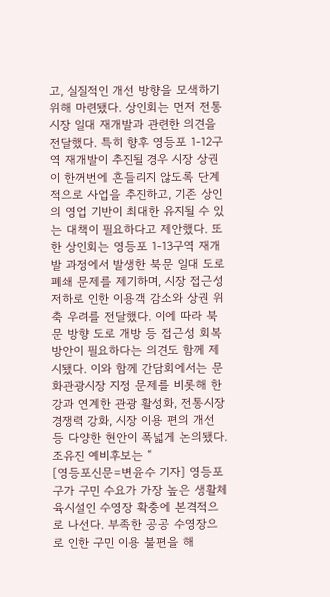고, 실질적인 개선 방향을 모색하기 위해 마련됐다. 상인회는 먼저 전통시장 일대 재개발과 관련한 의견을 전달했다. 특히 향후 영등포 1-12구역 재개발이 추진될 경우 시장 상권이 한꺼번에 흔들리지 않도록 단계적으로 사업을 추진하고, 기존 상인의 영업 기반이 최대한 유지될 수 있는 대책이 필요하다고 제안했다. 또한 상인회는 영등포 1-13구역 재개발 과정에서 발생한 북문 일대 도로 폐쇄 문제를 제기하며, 시장 접근성 저하로 인한 이용객 감소와 상권 위축 우려를 전달했다. 이에 따라 북문 방향 도로 개방 등 접근성 회복 방안이 필요하다는 의견도 함께 제시됐다. 이와 함께 간담회에서는 문화관광시장 지정 문제를 비롯해 한강과 연계한 관광 활성화, 전통시장 경쟁력 강화, 시장 이용 편의 개선 등 다양한 현안이 폭넓게 논의됐다. 조유진 예비후보는 “
[영등포신문=변윤수 기자] 영등포구가 구민 수요가 가장 높은 생활체육시설인 수영장 확충에 본격적으로 나선다. 부족한 공공 수영장으로 인한 구민 이용 불편을 해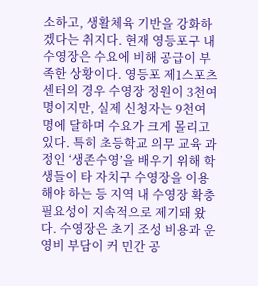소하고, 생활체육 기반을 강화하겠다는 취지다. 현재 영등포구 내 수영장은 수요에 비해 공급이 부족한 상황이다. 영등포 제1스포츠센터의 경우 수영장 정원이 3천여 명이지만, 실제 신청자는 9천여 명에 달하며 수요가 크게 몰리고 있다. 특히 초등학교 의무 교육 과정인 ‘생존수영’을 배우기 위해 학생들이 타 자치구 수영장을 이용해야 하는 등 지역 내 수영장 확충 필요성이 지속적으로 제기돼 왔다. 수영장은 초기 조성 비용과 운영비 부담이 커 민간 공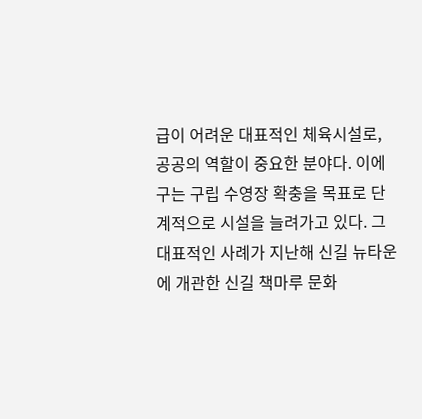급이 어려운 대표적인 체육시설로, 공공의 역할이 중요한 분야다. 이에 구는 구립 수영장 확충을 목표로 단계적으로 시설을 늘려가고 있다. 그 대표적인 사례가 지난해 신길 뉴타운에 개관한 신길 책마루 문화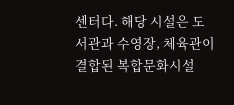센터다. 해당 시설은 도서관과 수영장, 체육관이 결합된 복합문화시설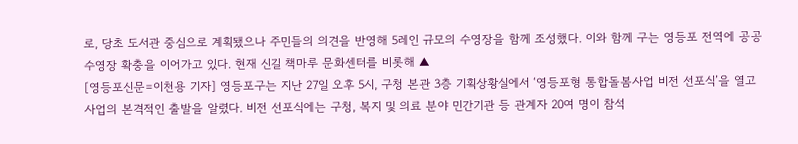로, 당초 도서관 중심으로 계획됐으나 주민들의 의견을 반영해 5레인 규모의 수영장을 함께 조성했다. 이와 함께 구는 영등포 전역에 공공 수영장 확충을 이어가고 있다. 현재 신길 책마루 문화센터를 비롯해 ▲
[영등포신문=이천용 기자] 영등포구는 지난 27일 오후 5시, 구청 본관 3층 기획상황실에서 ‘영등포형 통합돌봄사업 비전 선포식’을 열고 사업의 본격적인 출발을 알렸다. 비전 선포식에는 구청, 복지 및 의료 분야 민간기관 등 관계자 20여 명이 참석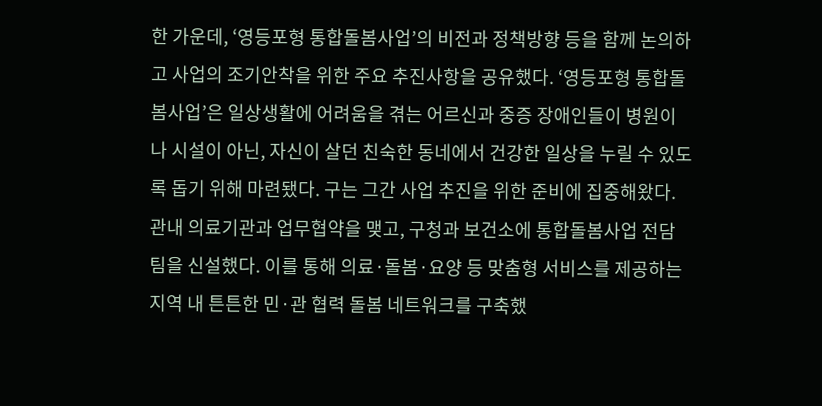한 가운데, ‘영등포형 통합돌봄사업’의 비전과 정책방향 등을 함께 논의하고 사업의 조기안착을 위한 주요 추진사항을 공유했다. ‘영등포형 통합돌봄사업’은 일상생활에 어려움을 겪는 어르신과 중증 장애인들이 병원이나 시설이 아닌, 자신이 살던 친숙한 동네에서 건강한 일상을 누릴 수 있도록 돕기 위해 마련됐다. 구는 그간 사업 추진을 위한 준비에 집중해왔다. 관내 의료기관과 업무협약을 맺고, 구청과 보건소에 통합돌봄사업 전담팀을 신설했다. 이를 통해 의료·돌봄·요양 등 맞춤형 서비스를 제공하는 지역 내 튼튼한 민·관 협력 돌봄 네트워크를 구축했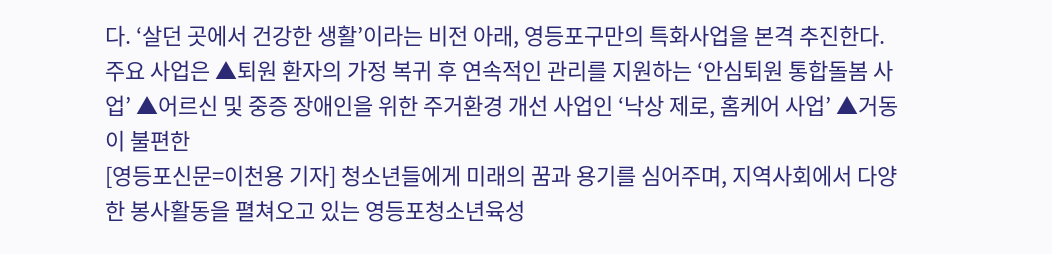다. ‘살던 곳에서 건강한 생활’이라는 비전 아래, 영등포구만의 특화사업을 본격 추진한다. 주요 사업은 ▲퇴원 환자의 가정 복귀 후 연속적인 관리를 지원하는 ‘안심퇴원 통합돌봄 사업’ ▲어르신 및 중증 장애인을 위한 주거환경 개선 사업인 ‘낙상 제로, 홈케어 사업’ ▲거동이 불편한
[영등포신문=이천용 기자] 청소년들에게 미래의 꿈과 용기를 심어주며, 지역사회에서 다양한 봉사활동을 펼쳐오고 있는 영등포청소년육성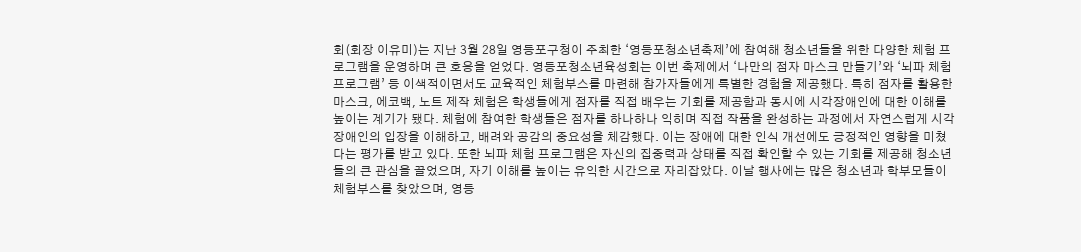회(회장 이유미)는 지난 3월 28일 영등포구청이 주최한 ‘영등포청소년축제’에 참여해 청소년들을 위한 다양한 체험 프로그램을 운영하며 큰 호응을 얻었다. 영등포청소년육성회는 이번 축제에서 ‘나만의 점자 마스크 만들기’와 ‘뇌파 체험 프로그램’ 등 이색적이면서도 교육적인 체험부스를 마련해 참가자들에게 특별한 경험을 제공했다. 특히 점자를 활용한 마스크, 에코백, 노트 제작 체험은 학생들에게 점자를 직접 배우는 기회를 제공함과 동시에 시각장애인에 대한 이해를 높이는 계기가 됐다. 체험에 참여한 학생들은 점자를 하나하나 익히며 직접 작품을 완성하는 과정에서 자연스럽게 시각장애인의 입장을 이해하고, 배려와 공감의 중요성을 체감했다. 이는 장애에 대한 인식 개선에도 긍정적인 영향을 미쳤다는 평가를 받고 있다. 또한 뇌파 체험 프로그램은 자신의 집중력과 상태를 직접 확인할 수 있는 기회를 제공해 청소년들의 큰 관심을 끌었으며, 자기 이해를 높이는 유익한 시간으로 자리잡았다. 이날 행사에는 많은 청소년과 학부모들이 체험부스를 찾았으며, 영등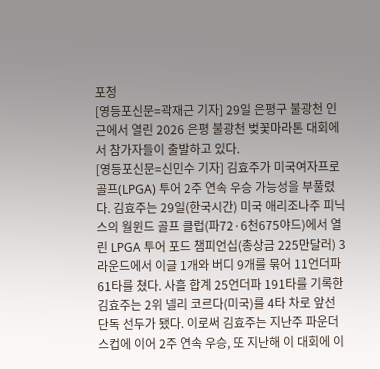포청
[영등포신문=곽재근 기자] 29일 은평구 불광천 인근에서 열린 2026 은평 불광천 벚꽃마라톤 대회에서 참가자들이 출발하고 있다.
[영등포신문=신민수 기자] 김효주가 미국여자프로골프(LPGA) 투어 2주 연속 우승 가능성을 부풀렸다. 김효주는 29일(한국시간) 미국 애리조나주 피닉스의 월윈드 골프 클럽(파72·6천675야드)에서 열린 LPGA 투어 포드 챔피언십(총상금 225만달러) 3라운드에서 이글 1개와 버디 9개를 묶어 11언더파 61타를 쳤다. 사흘 합계 25언더파 191타를 기록한 김효주는 2위 넬리 코르다(미국)를 4타 차로 앞선 단독 선두가 됐다. 이로써 김효주는 지난주 파운더스컵에 이어 2주 연속 우승, 또 지난해 이 대회에 이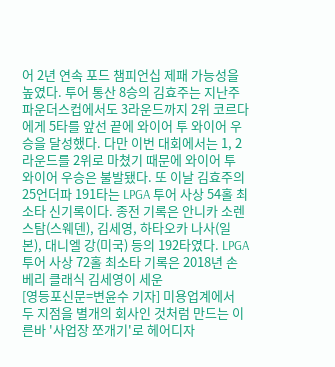어 2년 연속 포드 챔피언십 제패 가능성을 높였다. 투어 통산 8승의 김효주는 지난주 파운더스컵에서도 3라운드까지 2위 코르다에게 5타를 앞선 끝에 와이어 투 와이어 우승을 달성했다. 다만 이번 대회에서는 1, 2라운드를 2위로 마쳤기 때문에 와이어 투 와이어 우승은 불발됐다. 또 이날 김효주의 25언더파 191타는 LPGA 투어 사상 54홀 최소타 신기록이다. 종전 기록은 안니카 소렌스탐(스웨덴), 김세영, 하타오카 나사(일본), 대니엘 강(미국) 등의 192타였다. LPGA 투어 사상 72홀 최소타 기록은 2018년 손베리 클래식 김세영이 세운
[영등포신문=변윤수 기자] 미용업계에서 두 지점을 별개의 회사인 것처럼 만드는 이른바 '사업장 쪼개기'로 헤어디자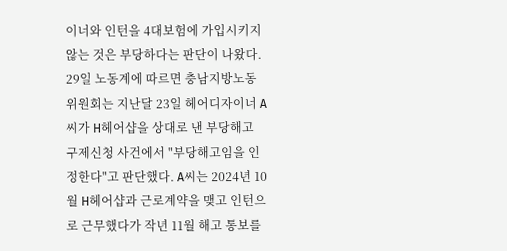이너와 인턴을 4대보험에 가입시키지 않는 것은 부당하다는 판단이 나왔다. 29일 노동계에 따르면 충남지방노동위원회는 지난달 23일 헤어디자이너 A씨가 H헤어샵을 상대로 낸 부당해고 구제신청 사건에서 "부당해고임을 인정한다"고 판단했다. A씨는 2024년 10월 H헤어샵과 근로계약을 맺고 인턴으로 근무했다가 작년 11월 해고 통보를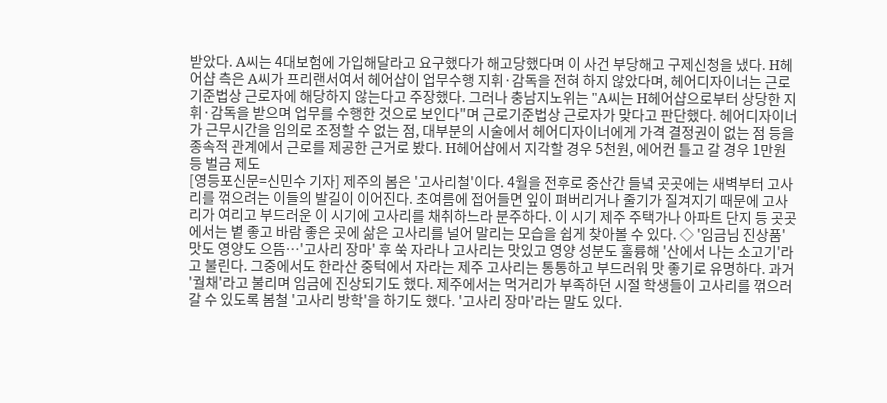받았다. A씨는 4대보험에 가입해달라고 요구했다가 해고당했다며 이 사건 부당해고 구제신청을 냈다. H헤어샵 측은 A씨가 프리랜서여서 헤어샵이 업무수행 지휘·감독을 전혀 하지 않았다며, 헤어디자이너는 근로기준법상 근로자에 해당하지 않는다고 주장했다. 그러나 충남지노위는 "A씨는 H헤어샵으로부터 상당한 지휘·감독을 받으며 업무를 수행한 것으로 보인다"며 근로기준법상 근로자가 맞다고 판단했다. 헤어디자이너가 근무시간을 임의로 조정할 수 없는 점, 대부분의 시술에서 헤어디자이너에게 가격 결정권이 없는 점 등을 종속적 관계에서 근로를 제공한 근거로 봤다. H헤어샵에서 지각할 경우 5천원, 에어컨 틀고 갈 경우 1만원 등 벌금 제도
[영등포신문=신민수 기자] 제주의 봄은 '고사리철'이다. 4월을 전후로 중산간 들녘 곳곳에는 새벽부터 고사리를 꺾으려는 이들의 발길이 이어진다. 초여름에 접어들면 잎이 펴버리거나 줄기가 질겨지기 때문에 고사리가 여리고 부드러운 이 시기에 고사리를 채취하느라 분주하다. 이 시기 제주 주택가나 아파트 단지 등 곳곳에서는 볕 좋고 바람 좋은 곳에 삶은 고사리를 널어 말리는 모습을 쉽게 찾아볼 수 있다. ◇ '임금님 진상품' 맛도 영양도 으뜸…'고사리 장마' 후 쑥 자라나 고사리는 맛있고 영양 성분도 훌륭해 '산에서 나는 소고기'라고 불린다. 그중에서도 한라산 중턱에서 자라는 제주 고사리는 통통하고 부드러워 맛 좋기로 유명하다. 과거 '궐채'라고 불리며 임금에 진상되기도 했다. 제주에서는 먹거리가 부족하던 시절 학생들이 고사리를 꺾으러 갈 수 있도록 봄철 '고사리 방학'을 하기도 했다. '고사리 장마'라는 말도 있다.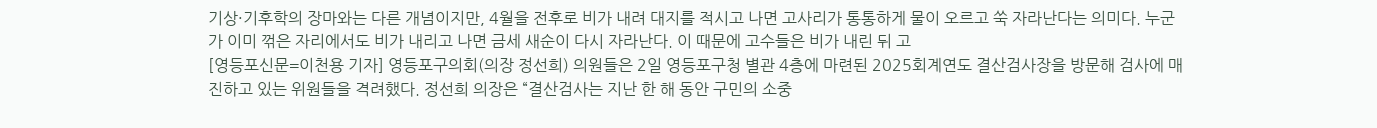기상·기후학의 장마와는 다른 개념이지만, 4월을 전후로 비가 내려 대지를 적시고 나면 고사리가 통통하게 물이 오르고 쑥 자라난다는 의미다. 누군가 이미 꺾은 자리에서도 비가 내리고 나면 금세 새순이 다시 자라난다. 이 때문에 고수들은 비가 내린 뒤 고
[영등포신문=이천용 기자] 영등포구의회(의장 정선희) 의원들은 2일 영등포구청 별관 4층에 마련된 2025회계연도 결산검사장을 방문해 검사에 매진하고 있는 위원들을 격려했다. 정선희 의장은 “결산검사는 지난 한 해 동안 구민의 소중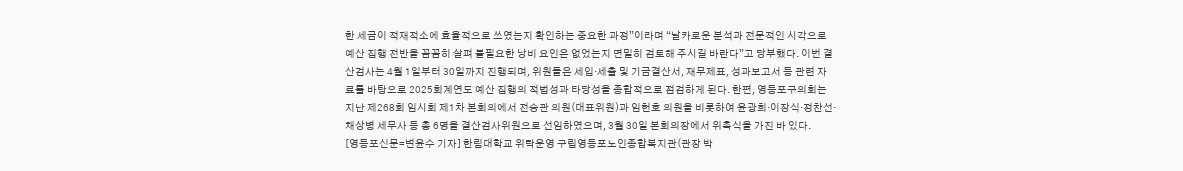한 세금이 적재적소에 효율적으로 쓰였는지 확인하는 중요한 과정”이라며 “날카로운 분석과 전문적인 시각으로 예산 집행 전반을 꼼꼼히 살펴 불필요한 낭비 요인은 없었는지 면밀히 검토해 주시길 바란다”고 당부했다. 이번 결산검사는 4월 1일부터 30일까지 진행되며, 위원들은 세입·세출 및 기금결산서, 재무제표, 성과보고서 등 관련 자료를 바탕으로 2025회계연도 예산 집행의 적법성과 타당성을 종합적으로 점검하게 된다. 한편, 영등포구의회는 지난 제268회 임시회 제1차 본회의에서 전승관 의원(대표위원)과 임헌호 의원을 비롯하여 윤광희·이장식·정찬선·채상병 세무사 등 총 6명을 결산검사위원으로 선임하였으며, 3월 30일 본회의장에서 위촉식을 가진 바 있다.
[영등포신문=변윤수 기자] 한림대학교 위탁운영 구립영등포노인종합복지관(관장 박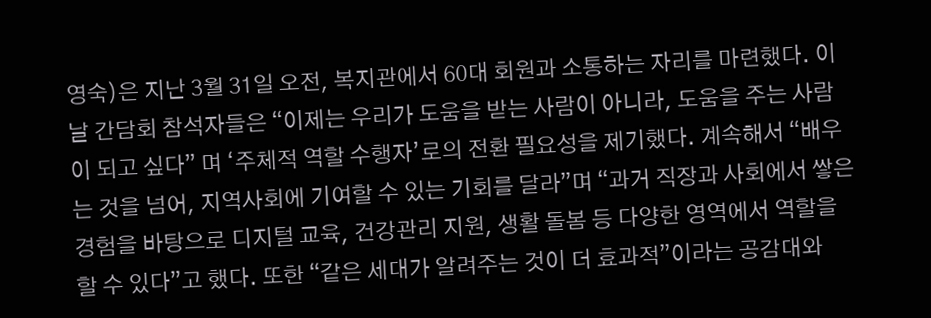영숙)은 지난 3월 31일 오전, 복지관에서 60대 회원과 소통하는 자리를 마련했다. 이날 간담회 참석자들은 “이제는 우리가 도움을 받는 사람이 아니라, 도움을 주는 사람이 되고 싶다” 며 ‘주체적 역할 수행자’로의 전환 필요성을 제기했다. 계속해서 “배우는 것을 넘어, 지역사회에 기여할 수 있는 기회를 달라”며 “과거 직장과 사회에서 쌓은 경험을 바탕으로 디지털 교육, 건강관리 지원, 생활 돌봄 등 다양한 영역에서 역할을 할 수 있다”고 했다. 또한 “같은 세대가 알려주는 것이 더 효과적”이라는 공감대와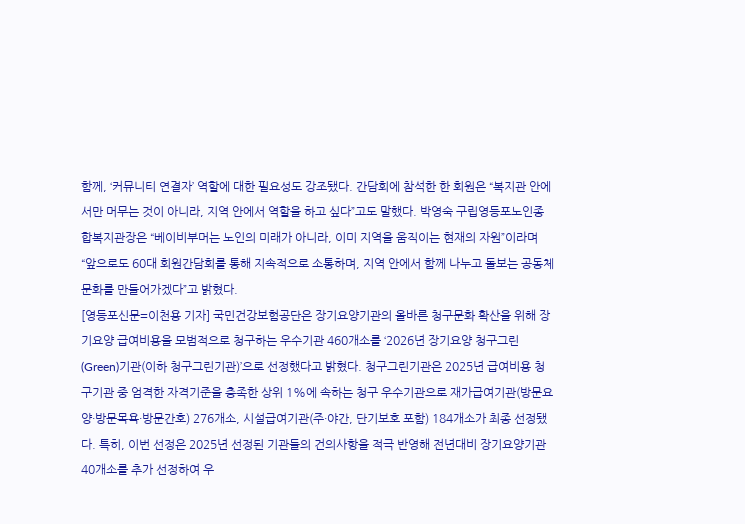함께, ‘커뮤니티 연결자’ 역할에 대한 필요성도 강조됐다. 간담회에 참석한 한 회원은 “복지관 안에서만 머무는 것이 아니라, 지역 안에서 역할을 하고 싶다”고도 말했다. 박영숙 구립영등포노인종합복지관장은 “베이비부머는 노인의 미래가 아니라, 이미 지역을 움직이는 현재의 자원”이라며 “앞으로도 60대 회원간담회를 통해 지속적으로 소통하며, 지역 안에서 함께 나누고 돌보는 공동체 문화를 만들어가겠다”고 밝혔다.
[영등포신문=이천용 기자] 국민건강보험공단은 장기요양기관의 올바른 청구문화 확산을 위해 장기요양 급여비용을 모범적으로 청구하는 우수기관 460개소를 ‘2026년 장기요양 청구그린(Green)기관(이하 청구그린기관)’으로 선정했다고 밝혔다. 청구그린기관은 2025년 급여비용 청구기관 중 엄격한 자격기준을 충족한 상위 1%에 속하는 청구 우수기관으로 재가급여기관(방문요양·방문목욕·방문간호) 276개소, 시설급여기관(주·야간, 단기보호 포함) 184개소가 최종 선정됐다. 특히, 이번 선정은 2025년 선정된 기관들의 건의사항을 적극 반영해 전년대비 장기요양기관 40개소를 추가 선정하여 우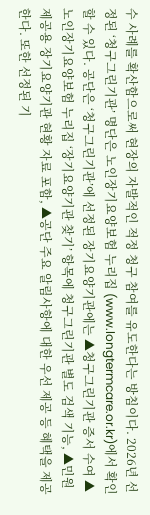수 사례를 확산함으로써 현장의 자발적인 적정 청구 참여를 유도한다는 방침이다. 2026년 선정된 ‘청구그린기관’ 명단은 노인장기요양보험 누리집 (www.longtermcare.or.kr)에서 확인할 수 있다. 공단은 ‘청구그린기관’에 선정된 장기요양기관에는 ▲청구그린기관 증서 수여 ▲노인장기요양보험 누리집 ‘장기요양기관 찾기’ 항목에 청구그린기관 별도 검색 기능, ▲민원제공용 장기요양기관 현황 자료 포함, ▲공단 주요 알림사항에 대한 우선 제공 등 혜택을 제공한다. 또한 선정된 기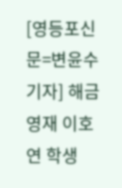[영등포신문=변윤수 기자] 해금영재 이호연 학생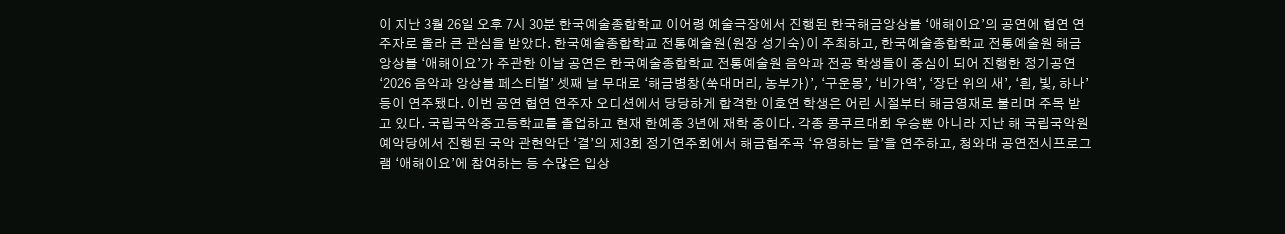이 지난 3월 26일 오후 7시 30분 한국예술종합학교 이어령 예술극장에서 진행된 한국해금앙상블 ‘애해이요’의 공연에 협연 연주자로 올라 큰 관심을 받았다. 한국예술종합학교 전통예술원(원장 성기숙)이 주최하고, 한국예술종합학교 전통예술원 해금앙상블 ‘애해이요’가 주관한 이날 공연은 한국예술종합학교 전통예술원 음악과 전공 학생들이 중심이 되어 진행한 정기공연 ‘2026 음악과 앙상블 페스티벌’ 셋째 날 무대로 ‘해금병창(쑥대머리, 농부가)’, ‘구운몽’, ‘비가역’, ‘장단 위의 새’, ‘흰, 빛, 하나’ 등이 연주됐다. 이번 공연 협연 연주자 오디션에서 당당하게 합격한 이호연 학생은 어린 시절부터 해금영재로 불리며 주목 받고 있다. 국립국악중고등학교를 졸업하고 현재 한예종 3년에 재학 중이다. 각종 콩쿠르대회 우승뿐 아니라 지난 해 국립국악원 예악당에서 진행된 국악 관현악단 ‘결’의 제3회 정기연주회에서 해금협주곡 ‘유영하는 달’을 연주하고, 청와대 공연전시프로그램 ‘애해이요’에 참여하는 등 수많은 입상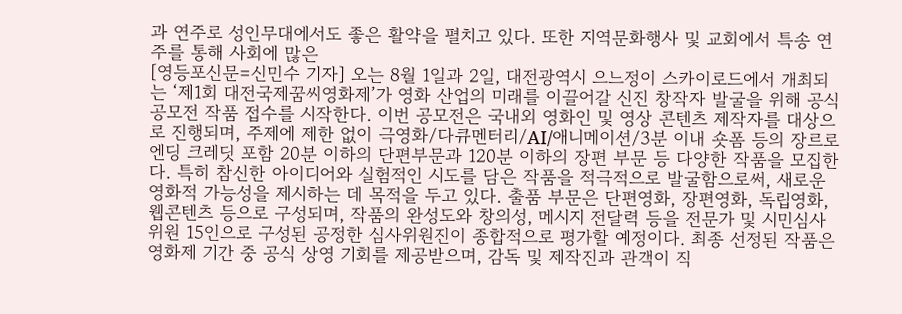과 연주로 성인무대에서도 좋은 활약을 펼치고 있다. 또한 지역문화행사 및 교회에서 특송 연주를 통해 사회에 많은
[영등포신문=신민수 기자] 오는 8월 1일과 2일, 대전광역시 으느정이 스카이로드에서 개최되는 ‘제1회 대전국제꿈씨영화제’가 영화 산업의 미래를 이끌어갈 신진 창작자 발굴을 위해 공식 공모전 작품 접수를 시작한다. 이번 공모전은 국내외 영화인 및 영상 콘텐츠 제작자를 대상으로 진행되며, 주제에 제한 없이 극영화/다큐멘터리/AI/애니메이션/3분 이내 숏폼 등의 장르로 엔딩 크레딧 포함 20분 이하의 단편부문과 120분 이하의 장편 부문 등 다양한 작품을 모집한다. 특히 참신한 아이디어와 실험적인 시도를 담은 작품을 적극적으로 발굴함으로써, 새로운 영화적 가능성을 제시하는 데 목적을 두고 있다. 출품 부문은 단편영화, 장편영화, 독립영화, 웹콘텐츠 등으로 구성되며, 작품의 완성도와 창의성, 메시지 전달력 등을 전문가 및 시민심사위원 15인으로 구성된 공정한 심사위원진이 종합적으로 평가할 예정이다. 최종 선정된 작품은 영화제 기간 중 공식 상영 기회를 제공받으며, 감독 및 제작진과 관객이 직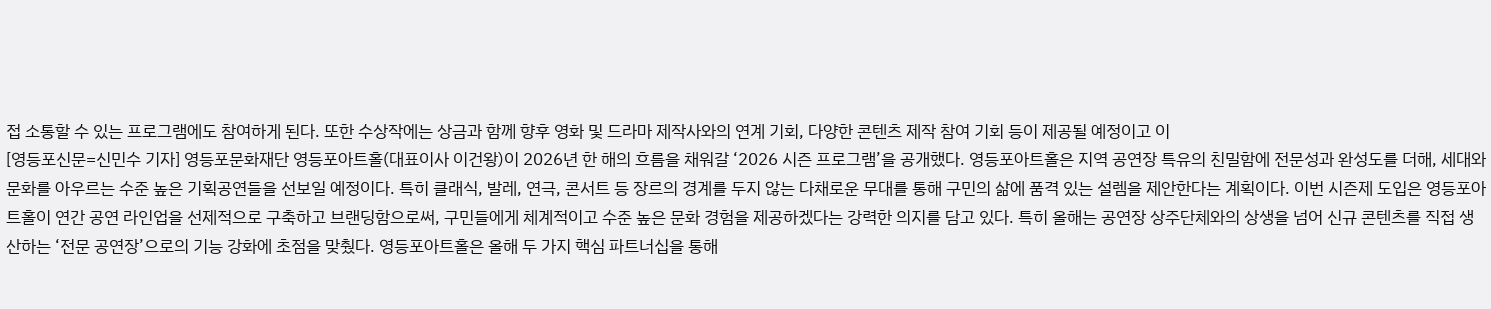접 소통할 수 있는 프로그램에도 참여하게 된다. 또한 수상작에는 상금과 함께 향후 영화 및 드라마 제작사와의 연계 기회, 다양한 콘텐츠 제작 참여 기회 등이 제공될 예정이고 이
[영등포신문=신민수 기자] 영등포문화재단 영등포아트홀(대표이사 이건왕)이 2026년 한 해의 흐름을 채워갈 ‘2026 시즌 프로그램’을 공개했다. 영등포아트홀은 지역 공연장 특유의 친밀함에 전문성과 완성도를 더해, 세대와 문화를 아우르는 수준 높은 기획공연들을 선보일 예정이다. 특히 클래식, 발레, 연극, 콘서트 등 장르의 경계를 두지 않는 다채로운 무대를 통해 구민의 삶에 품격 있는 설렘을 제안한다는 계획이다. 이번 시즌제 도입은 영등포아트홀이 연간 공연 라인업을 선제적으로 구축하고 브랜딩함으로써, 구민들에게 체계적이고 수준 높은 문화 경험을 제공하겠다는 강력한 의지를 담고 있다. 특히 올해는 공연장 상주단체와의 상생을 넘어 신규 콘텐츠를 직접 생산하는 ‘전문 공연장’으로의 기능 강화에 초점을 맞췄다. 영등포아트홀은 올해 두 가지 핵심 파트너십을 통해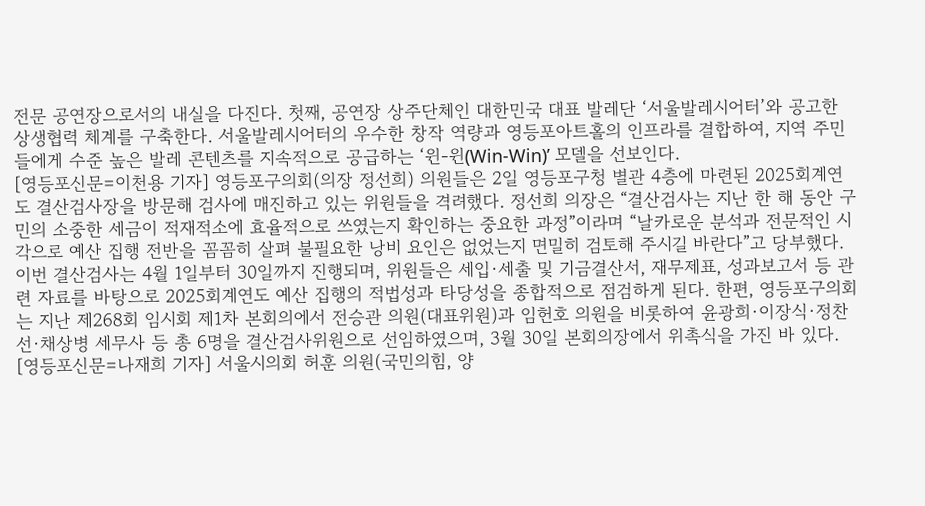전문 공연장으로서의 내실을 다진다. 첫째, 공연장 상주단체인 대한민국 대표 발레단 ‘서울발레시어터’와 공고한 상생협력 체계를 구축한다. 서울발레시어터의 우수한 창작 역량과 영등포아트홀의 인프라를 결합하여, 지역 주민들에게 수준 높은 발레 콘텐츠를 지속적으로 공급하는 ‘윈-윈(Win-Win)’ 모델을 선보인다.
[영등포신문=이천용 기자] 영등포구의회(의장 정선희) 의원들은 2일 영등포구청 별관 4층에 마련된 2025회계연도 결산검사장을 방문해 검사에 매진하고 있는 위원들을 격려했다. 정선희 의장은 “결산검사는 지난 한 해 동안 구민의 소중한 세금이 적재적소에 효율적으로 쓰였는지 확인하는 중요한 과정”이라며 “날카로운 분석과 전문적인 시각으로 예산 집행 전반을 꼼꼼히 살펴 불필요한 낭비 요인은 없었는지 면밀히 검토해 주시길 바란다”고 당부했다. 이번 결산검사는 4월 1일부터 30일까지 진행되며, 위원들은 세입·세출 및 기금결산서, 재무제표, 성과보고서 등 관련 자료를 바탕으로 2025회계연도 예산 집행의 적법성과 타당성을 종합적으로 점검하게 된다. 한편, 영등포구의회는 지난 제268회 임시회 제1차 본회의에서 전승관 의원(대표위원)과 임헌호 의원을 비롯하여 윤광희·이장식·정찬선·채상병 세무사 등 총 6명을 결산검사위원으로 선임하였으며, 3월 30일 본회의장에서 위촉식을 가진 바 있다.
[영등포신문=나재희 기자] 서울시의회 허훈 의원(국민의힘, 양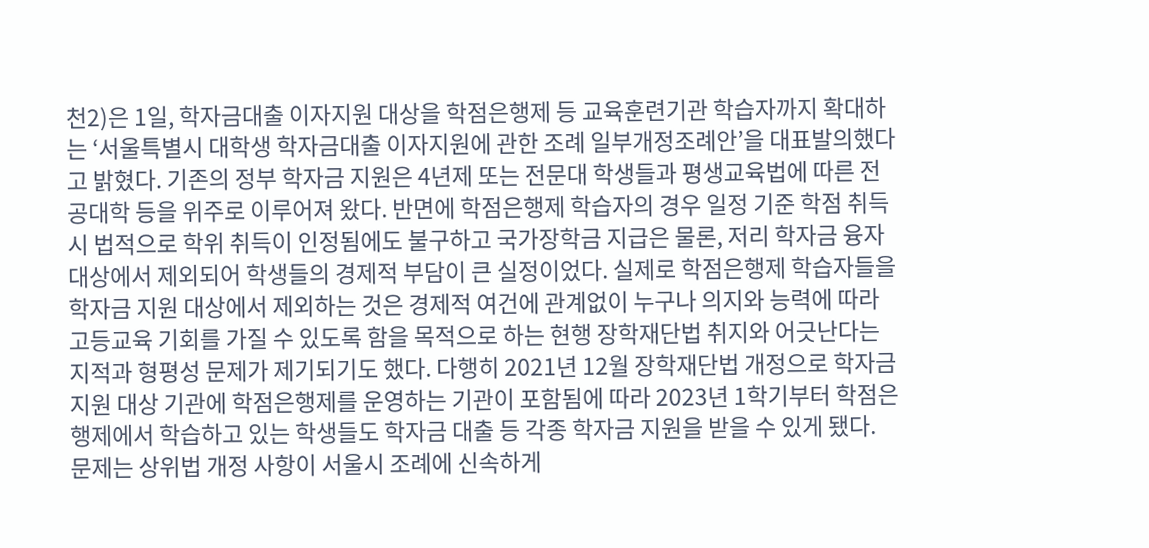천2)은 1일, 학자금대출 이자지원 대상을 학점은행제 등 교육훈련기관 학습자까지 확대하는 ‘서울특별시 대학생 학자금대출 이자지원에 관한 조례 일부개정조례안’을 대표발의했다고 밝혔다. 기존의 정부 학자금 지원은 4년제 또는 전문대 학생들과 평생교육법에 따른 전공대학 등을 위주로 이루어져 왔다. 반면에 학점은행제 학습자의 경우 일정 기준 학점 취득 시 법적으로 학위 취득이 인정됨에도 불구하고 국가장학금 지급은 물론, 저리 학자금 융자 대상에서 제외되어 학생들의 경제적 부담이 큰 실정이었다. 실제로 학점은행제 학습자들을 학자금 지원 대상에서 제외하는 것은 경제적 여건에 관계없이 누구나 의지와 능력에 따라 고등교육 기회를 가질 수 있도록 함을 목적으로 하는 현행 장학재단법 취지와 어긋난다는 지적과 형평성 문제가 제기되기도 했다. 다행히 2021년 12월 장학재단법 개정으로 학자금 지원 대상 기관에 학점은행제를 운영하는 기관이 포함됨에 따라 2023년 1학기부터 학점은행제에서 학습하고 있는 학생들도 학자금 대출 등 각종 학자금 지원을 받을 수 있게 됐다. 문제는 상위법 개정 사항이 서울시 조례에 신속하게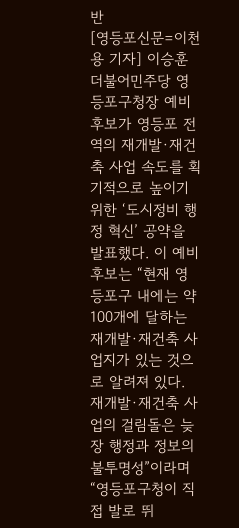반
[영등포신문=이천용 기자] 이승훈 더불어민주당 영등포구청장 예비후보가 영등포 전역의 재개발·재건축 사업 속도를 획기적으로 높이기 위한 ‘도시정비 행정 혁신’ 공약을 발표했다. 이 예비후보는 “현재 영등포구 내에는 약 100개에 달하는 재개발·재건축 사업지가 있는 것으로 알려져 있다. 재개발·재건축 사업의 걸림돌은 늦장 행정과 정보의 불투명성”이라며 “영등포구청이 직접 발로 뛰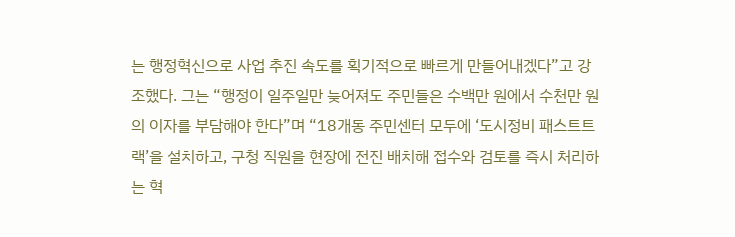는 행정혁신으로 사업 추진 속도를 획기적으로 빠르게 만들어내겠다”고 강조했다. 그는 “행정이 일주일만 늦어져도 주민들은 수백만 원에서 수천만 원의 이자를 부담해야 한다”며 “18개동 주민센터 모두에 ‘도시정비 패스트트랙’을 설치하고, 구청 직원을 현장에 전진 배치해 접수와 검토를 즉시 처리하는 혁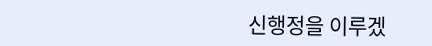신행정을 이루겠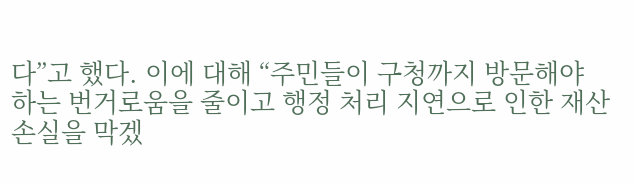다”고 했다. 이에 대해 “주민들이 구청까지 방문해야 하는 번거로움을 줄이고 행정 처리 지연으로 인한 재산 손실을 막겠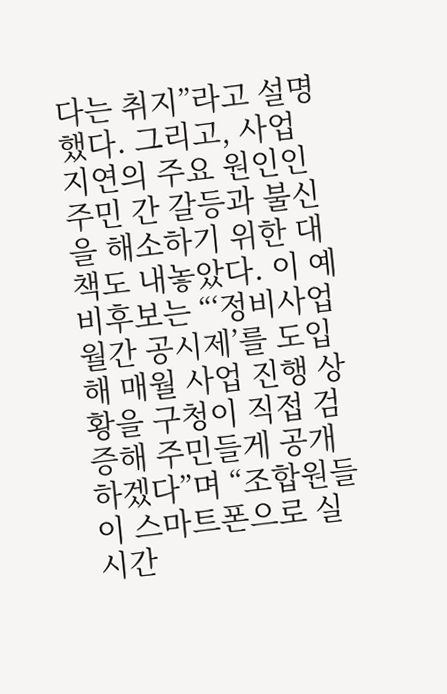다는 취지”라고 설명했다. 그리고, 사업 지연의 주요 원인인 주민 간 갈등과 불신을 해소하기 위한 대책도 내놓았다. 이 예비후보는 “‘정비사업 월간 공시제’를 도입해 매월 사업 진행 상황을 구청이 직접 검증해 주민들게 공개하겠다”며 “조합원들이 스마트폰으로 실시간